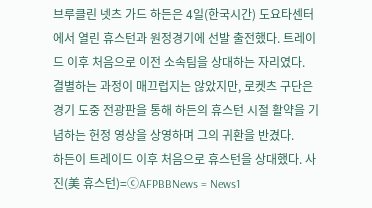브루클린 넷츠 가드 하든은 4일(한국시간) 도요타센터에서 열린 휴스턴과 원정경기에 선발 출전했다. 트레이드 이후 처음으로 이전 소속팀을 상대하는 자리였다.
결별하는 과정이 매끄럽지는 않았지만, 로켓츠 구단은 경기 도중 전광판을 통해 하든의 휴스턴 시절 활약을 기념하는 헌정 영상을 상영하며 그의 귀환을 반겼다.
하든이 트레이드 이후 처음으로 휴스턴을 상대했다. 사진(美 휴스턴)=ⓒAFPBBNews = News1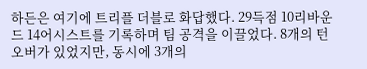하든은 여기에 트리플 더블로 화답했다. 29득점 10리바운드 14어시스트를 기록하며 팀 공격을 이끌었다. 8개의 턴오버가 있었지만, 동시에 3개의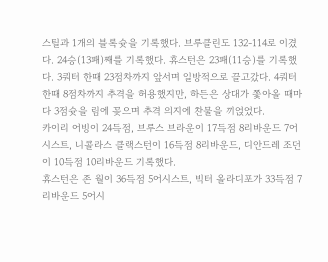스틸과 1개의 블록슛을 기록했다. 브루클린도 132-114로 이겼다. 24승(13패)째를 기록했다. 휴스턴은 23패(11승)를 기록했다. 3쿼터 한때 23점차까지 앞서며 일방적으로 끌고갔다. 4쿼터 한때 8점차까지 추격을 허용했지만, 하든은 상대가 쫓아올 때마다 3점슛을 림에 꽂으며 추격 의지에 찬물을 끼얹었다.
카이리 어빙이 24득점, 브루스 브라운이 17득점 8리바운드 7어시스트, 니콜라스 클랙스턴이 16득점 8리바운드, 디안드레 조던이 10득점 10리바운드 기록했다.
휴스턴은 존 월이 36득점 5어시스트, 빅터 올라디포가 33득점 7리바운드 5어시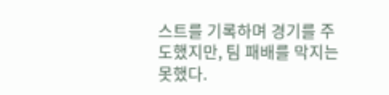스트를 기록하며 경기를 주도했지만, 팀 패배를 막지는 못했다.